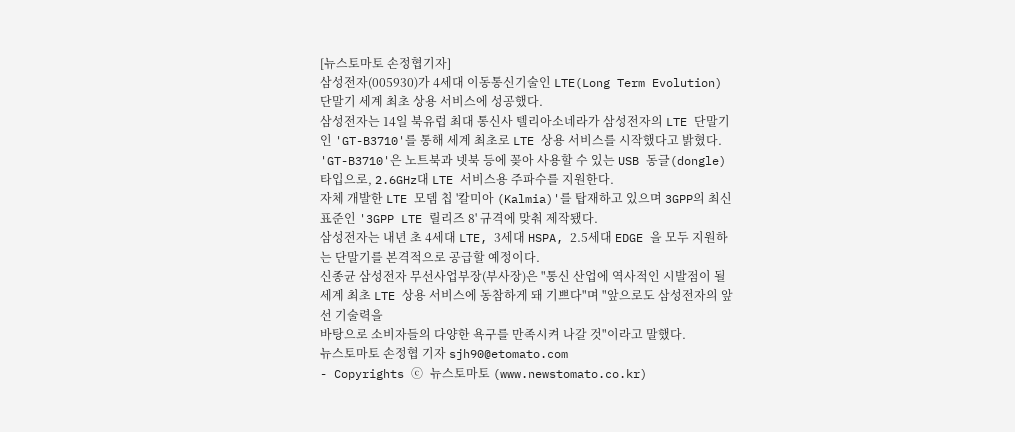[뉴스토마토 손정협기자]
삼성전자(005930)가 4세대 이동통신기술인 LTE(Long Term Evolution) 단말기 세계 최초 상용 서비스에 성공했다.
삼성전자는 14일 북유럽 최대 통신사 텔리아소네라가 삼성전자의 LTE 단말기인 'GT-B3710'를 통해 세계 최초로 LTE 상용 서비스를 시작했다고 밝혔다.
'GT-B3710'은 노트북과 넷북 등에 꽂아 사용할 수 있는 USB 동글(dongle) 타입으로, 2.6GHz대 LTE 서비스용 주파수를 지원한다.
자체 개발한 LTE 모뎀 칩 '칼미아 (Kalmia)'를 탑재하고 있으며 3GPP의 최신 표준인 '3GPP LTE 릴리즈 8' 규격에 맞춰 제작됐다.
삼성전자는 내년 초 4세대 LTE, 3세대 HSPA, 2.5세대 EDGE 을 모두 지원하는 단말기를 본격적으로 공급할 예정이다.
신종균 삼성전자 무선사업부장(부사장)은 "통신 산업에 역사적인 시발점이 될 세계 최초 LTE 상용 서비스에 동참하게 돼 기쁘다"며 "앞으로도 삼성전자의 앞선 기술력을
바탕으로 소비자들의 다양한 욕구를 만족시켜 나갈 것"이라고 말했다.
뉴스토마토 손정협 기자 sjh90@etomato.com
- Copyrights ⓒ 뉴스토마토 (www.newstomato.co.kr)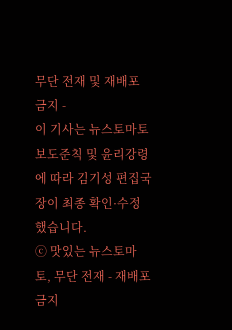무단 전재 및 재배포 금지 -
이 기사는 뉴스토마토 보도준칙 및 윤리강령에 따라 김기성 편집국장이 최종 확인·수정했습니다.
ⓒ 맛있는 뉴스토마토, 무단 전재 - 재배포 금지